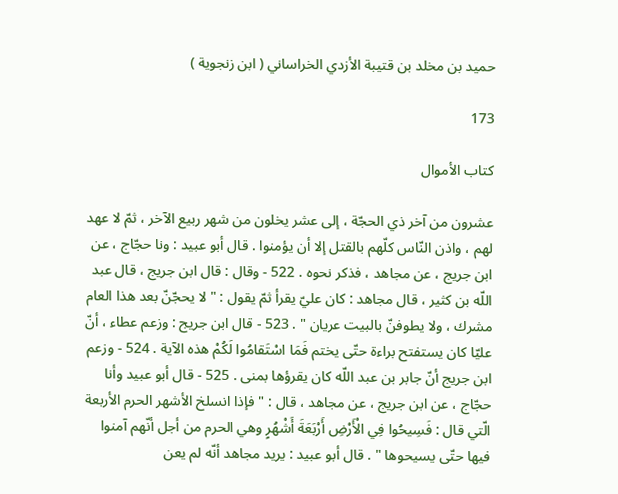حميد بن مخلد بن قتيبة الأزدي الخراساني ( ابن زنجوية )

173

كتاب الأموال

عشرون من آخر ذي الحجّة ، إلى عشر يخلون من شهر ربيع الآخر ، ثمّ لا عهد لهم ، واذن النّاس كلّهم بالقتل إلا أن يؤمنوا . قال أبو عبيد : ونا حجّاج ، عن ابن جريج ، عن مجاهد ، فذكر نحوه . 522 - وقال : قال ابن جريج ، قال عبد اللّه بن كثير ، قال مجاهد : كان عليّ يقرأ ثمّ يقول : " لا يحجّنّ بعد هذا العام مشرك ، ولا يطوفنّ بالبيت عريان " . 523 - قال ابن جريج : وزعم عطاء ، أنّ عليّا كان يستفتح براءة حتّى يختم فَمَا اسْتَقامُوا لَكُمْ هذه الآية . 524 - وزعم ابن جريج أنّ جابر بن عبد اللّه كان يقرؤها بمنى . 525 - قال أبو عبيد وأنا حجّاج ، عن ابن جريج ، عن مجاهد ، قال : " فإذا انسلخ الأشهر الحرم الأربعة الّتي قال : فَسِيحُوا فِي الْأَرْضِ أَرْبَعَةَ أَشْهُرٍ وهي الحرم من أجل أنّهم آمنوا فيها حتّى يسيحوها " . قال أبو عبيد : يريد مجاهد أنّه لم يعن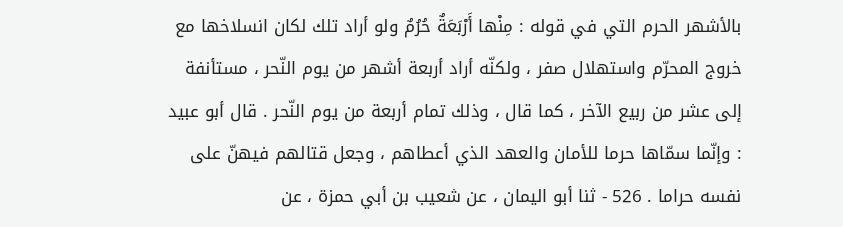بالأشهر الحرم التي في قوله : مِنْها أَرْبَعَةٌ حُرُمٌ ولو أراد تلك لكان انسلاخها مع خروج المحرّم واستهلال صفر ، ولكنّه أراد أربعة أشهر من يوم النّحر ، مستأنفة إلى عشر من ربيع الآخر ، كما قال ، وذلك تمام أربعة من يوم النّحر . قال أبو عبيد : وإنّما سمّاها حرما للأمان والعهد الذي أعطاهم ، وجعل قتالهم فيهنّ على نفسه حراما . 526 - ثنا أبو اليمان ، عن شعيب بن أبي حمزة ، عن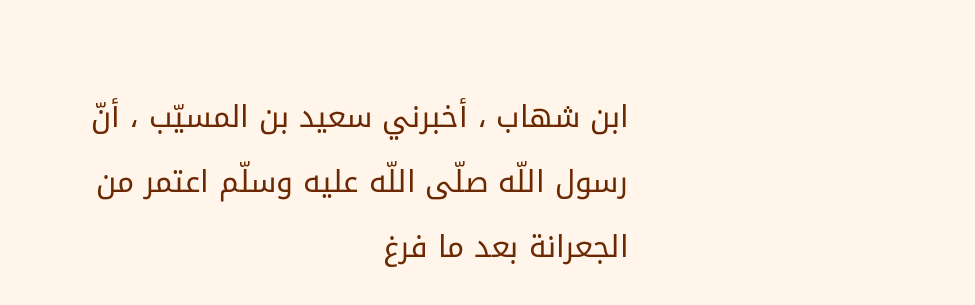ابن شهاب ، أخبرني سعيد بن المسيّب ، أنّ رسول اللّه صلّى اللّه عليه وسلّم اعتمر من الجعرانة بعد ما فرغ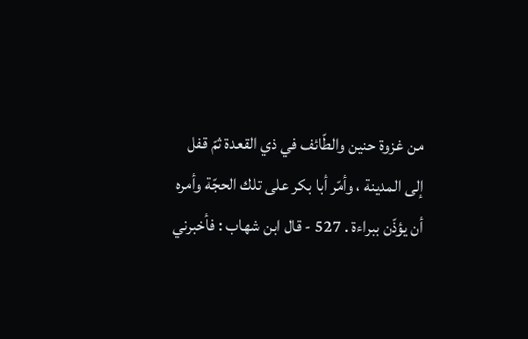من غزوة حنين والطّائف في ذي القعدة ثمّ قفل إلى المدينة ، وأمّر أبا بكر على تلك الحجّة وأمره أن يؤذّن ببراءة . 527 - قال ابن شهاب : فأخبرني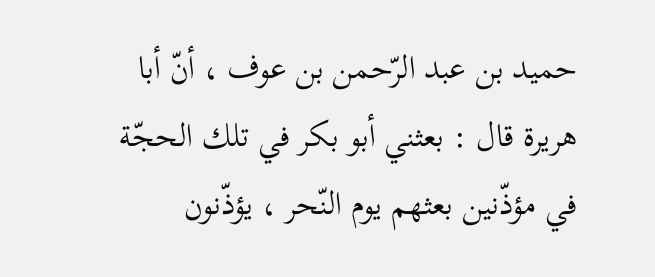حميد بن عبد الرّحمن بن عوف ، أنّ أبا هريرة قال : بعثني أبو بكر في تلك الحجّة في مؤذّنين بعثهم يوم النّحر ، يؤذّنون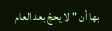بها أن " لا يحجّ بعد العام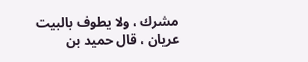مشرك ، ولا يطوف بالبيت عريان ، قال حميد بن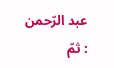عبد الرّحمن : ثمّ